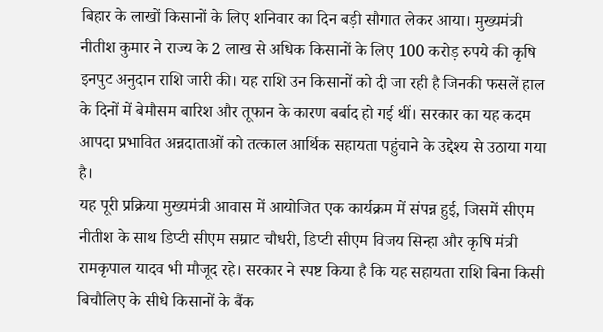बिहार के लाखों किसानों के लिए शनिवार का दिन बड़ी सौगात लेकर आया। मुख्यमंत्री नीतीश कुमार ने राज्य के 2 लाख से अधिक किसानों के लिए 100 करोड़ रुपये की कृषि इनपुट अनुदान राशि जारी की। यह राशि उन किसानों को दी जा रही है जिनकी फसलें हाल के दिनों में बेमौसम बारिश और तूफान के कारण बर्बाद हो गई थीं। सरकार का यह कदम आपदा प्रभावित अन्नदाताओं को तत्काल आर्थिक सहायता पहुंचाने के उद्देश्य से उठाया गया है।
यह पूरी प्रक्रिया मुख्यमंत्री आवास में आयोजित एक कार्यक्रम में संपन्न हुई, जिसमें सीएम नीतीश के साथ डिप्टी सीएम सम्राट चौधरी, डिप्टी सीएम विजय सिन्हा और कृषि मंत्री रामकृपाल यादव भी मौजूद रहे। सरकार ने स्पष्ट किया है कि यह सहायता राशि बिना किसी बिचौलिए के सीधे किसानों के बैंक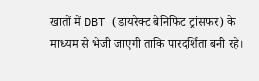खातों में DBT (डायरेक्ट बेनिफिट ट्रांसफर) के माध्यम से भेजी जाएगी ताकि पारदर्शिता बनी रहे।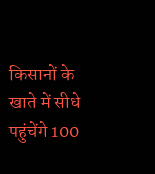किसानों के खाते में सीधे पहुंचेंगे 100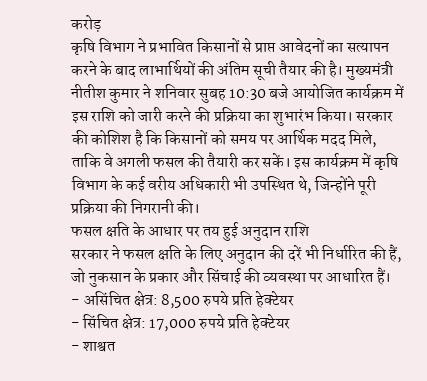करोड़
कृषि विभाग ने प्रभावित किसानों से प्राप्त आवेदनों का सत्यापन करने के बाद लाभार्थियों की अंतिम सूची तैयार की है। मुख्यमंत्री नीतीश कुमार ने शनिवार सुबह 10:30 बजे आयोजित कार्यक्रम में इस राशि को जारी करने की प्रक्रिया का शुभारंभ किया। सरकार की कोशिश है कि किसानों को समय पर आर्थिक मदद मिले, ताकि वे अगली फसल की तैयारी कर सकें। इस कार्यक्रम में कृषि विभाग के कई वरीय अधिकारी भी उपस्थित थे, जिन्होंने पूरी प्रक्रिया की निगरानी की।
फसल क्षति के आधार पर तय हुई अनुदान राशि
सरकार ने फसल क्षति के लिए अनुदान की दरें भी निर्धारित की हैं, जो नुकसान के प्रकार और सिंचाई की व्यवस्था पर आधारित हैं।
- असिंचित क्षेत्र: 8,500 रुपये प्रति हेक्टेयर
- सिंचित क्षेत्र: 17,000 रुपये प्रति हेक्टेयर
- शाश्वत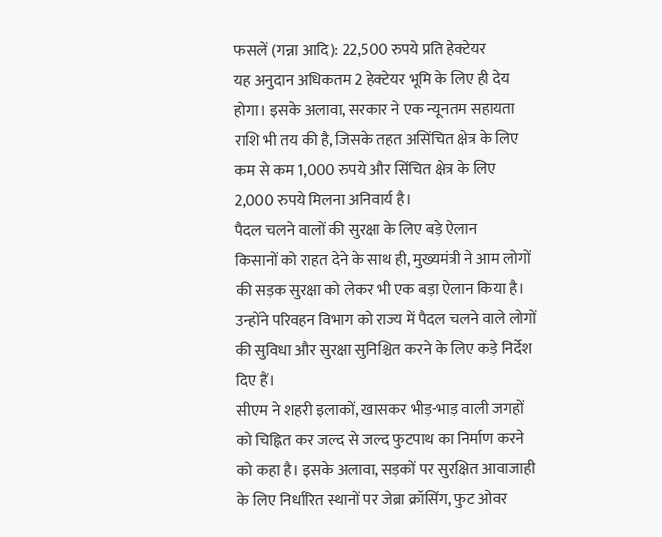फसलें (गन्ना आदि): 22,500 रुपये प्रति हेक्टेयर
यह अनुदान अधिकतम 2 हेक्टेयर भूमि के लिए ही देय होगा। इसके अलावा, सरकार ने एक न्यूनतम सहायता राशि भी तय की है, जिसके तहत असिंचित क्षेत्र के लिए कम से कम 1,000 रुपये और सिंचित क्षेत्र के लिए 2,000 रुपये मिलना अनिवार्य है।
पैदल चलने वालों की सुरक्षा के लिए बड़े ऐलान
किसानों को राहत देने के साथ ही, मुख्यमंत्री ने आम लोगों की सड़क सुरक्षा को लेकर भी एक बड़ा ऐलान किया है। उन्होंने परिवहन विभाग को राज्य में पैदल चलने वाले लोगों की सुविधा और सुरक्षा सुनिश्चित करने के लिए कड़े निर्देश दिए हैं।
सीएम ने शहरी इलाकों, खासकर भीड़-भाड़ वाली जगहों को चिह्नित कर जल्द से जल्द फुटपाथ का निर्माण करने को कहा है। इसके अलावा, सड़कों पर सुरक्षित आवाजाही के लिए निर्धारित स्थानों पर जेब्रा क्रॉसिंग, फुट ओवर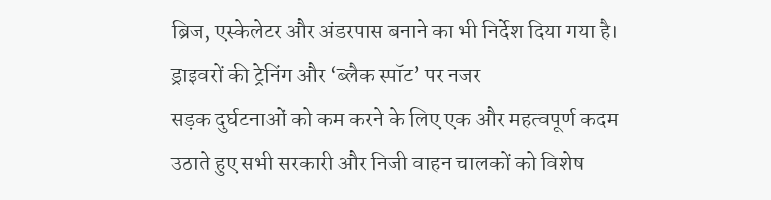ब्रिज, एस्केलेटर और अंडरपास बनाने का भी निर्देश दिया गया है।
ड्राइवरों की ट्रेनिंग और ‘ब्लैक स्पॉट’ पर नजर
सड़क दुर्घटनाओं को कम करने के लिए एक और महत्वपूर्ण कदम उठाते हुए सभी सरकारी और निजी वाहन चालकों को विशेष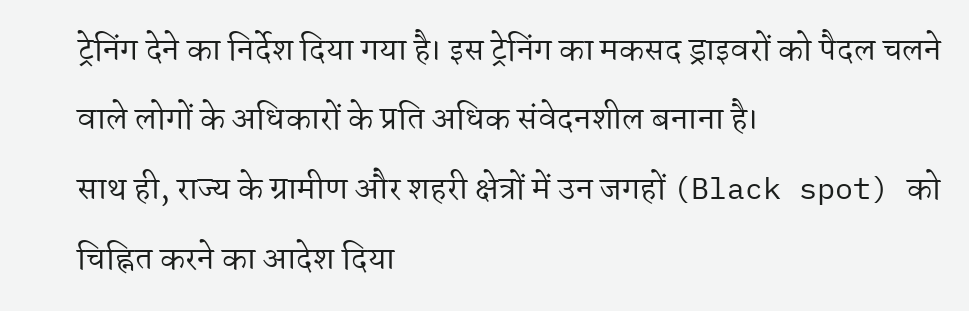ट्रेनिंग देने का निर्देश दिया गया है। इस ट्रेनिंग का मकसद ड्राइवरों को पैदल चलने वाले लोगों के अधिकारों के प्रति अधिक संवेदनशील बनाना है।
साथ ही, राज्य के ग्रामीण और शहरी क्षेत्रों में उन जगहों (Black spot) को चिह्नित करने का आदेश दिया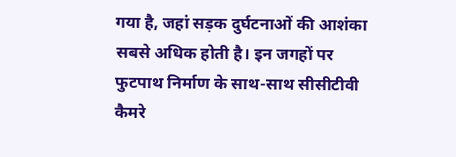गया है, जहां सड़क दुर्घटनाओं की आशंका सबसे अधिक होती है। इन जगहों पर फुटपाथ निर्माण के साथ-साथ सीसीटीवी कैमरे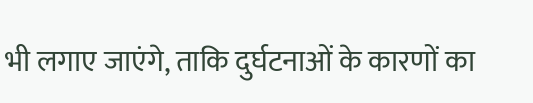भी लगाए जाएंगे, ताकि दुर्घटनाओं के कारणों का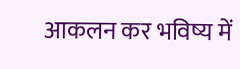आकलन कर भविष्य में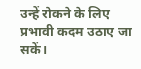उन्हें रोकने के लिए प्रभावी कदम उठाए जा सकें।